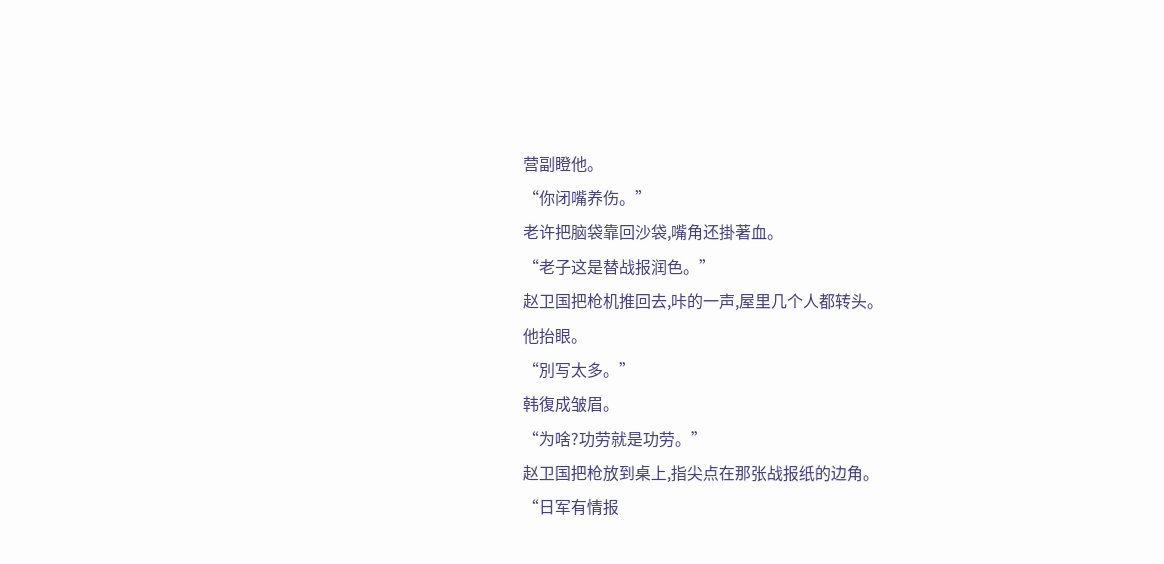营副瞪他。
“你闭嘴养伤。”
老许把脑袋靠回沙袋,嘴角还掛著血。
“老子这是替战报润色。”
赵卫国把枪机推回去,咔的一声,屋里几个人都转头。
他抬眼。
“別写太多。”
韩復成皱眉。
“为啥?功劳就是功劳。”
赵卫国把枪放到桌上,指尖点在那张战报纸的边角。
“日军有情报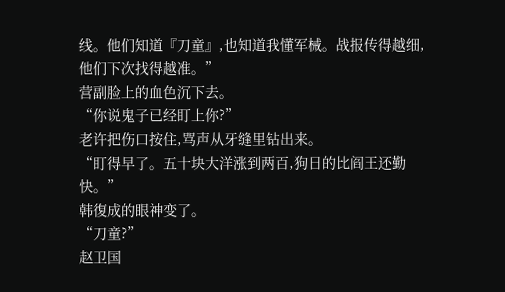线。他们知道『刀童』,也知道我懂军械。战报传得越细,他们下次找得越准。”
营副脸上的血色沉下去。
“你说鬼子已经盯上你?”
老许把伤口按住,骂声从牙缝里钻出来。
“盯得早了。五十块大洋涨到两百,狗日的比阎王还勤快。”
韩復成的眼神变了。
“刀童?”
赵卫国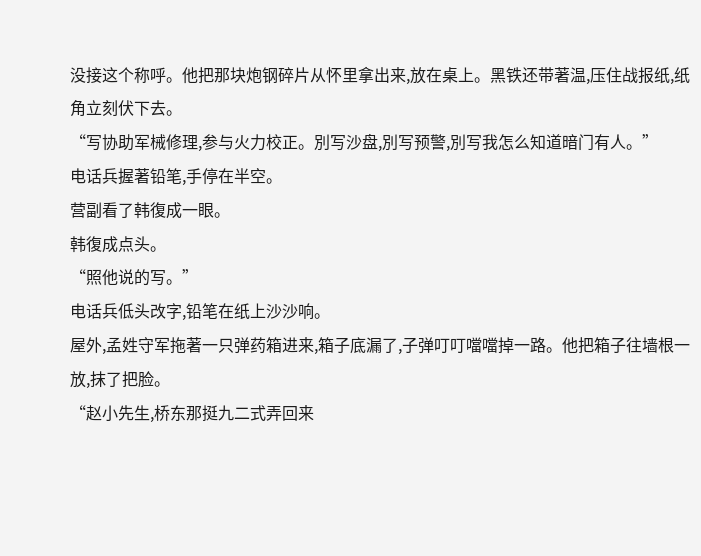没接这个称呼。他把那块炮钢碎片从怀里拿出来,放在桌上。黑铁还带著温,压住战报纸,纸角立刻伏下去。
“写协助军械修理,参与火力校正。別写沙盘,別写预警,別写我怎么知道暗门有人。”
电话兵握著铅笔,手停在半空。
营副看了韩復成一眼。
韩復成点头。
“照他说的写。”
电话兵低头改字,铅笔在纸上沙沙响。
屋外,孟姓守军拖著一只弹药箱进来,箱子底漏了,子弹叮叮噹噹掉一路。他把箱子往墙根一放,抹了把脸。
“赵小先生,桥东那挺九二式弄回来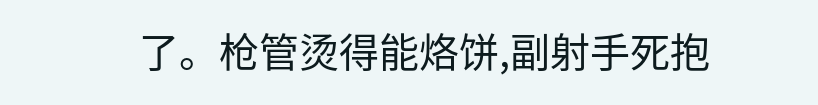了。枪管烫得能烙饼,副射手死抱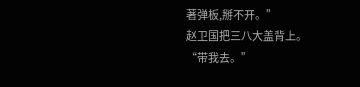著弹板,掰不开。”
赵卫国把三八大盖背上。
“带我去。”